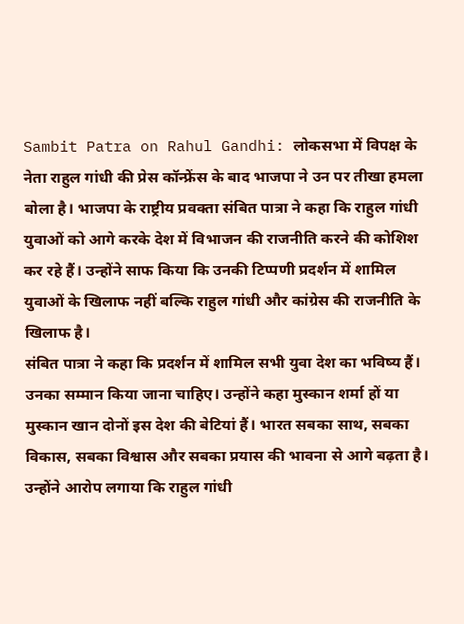Sambit Patra on Rahul Gandhi: लोकसभा में विपक्ष के नेता राहुल गांधी की प्रेस कॉन्फ्रेंस के बाद भाजपा ने उन पर तीखा हमला बोला है। भाजपा के राष्ट्रीय प्रवक्ता संबित पात्रा ने कहा कि राहुल गांधी युवाओं को आगे करके देश में विभाजन की राजनीति करने की कोशिश कर रहे हैं। उन्होंने साफ किया कि उनकी टिप्पणी प्रदर्शन में शामिल युवाओं के खिलाफ नहीं बल्कि राहुल गांधी और कांग्रेस की राजनीति के खिलाफ है।
संबित पात्रा ने कहा कि प्रदर्शन में शामिल सभी युवा देश का भविष्य हैं। उनका सम्मान किया जाना चाहिए। उन्होंने कहा मुस्कान शर्मा हों या मुस्कान खान दोनों इस देश की बेटियां हैं। भारत सबका साथ, सबका विकास, सबका विश्वास और सबका प्रयास की भावना से आगे बढ़ता है।
उन्होंने आरोप लगाया कि राहुल गांधी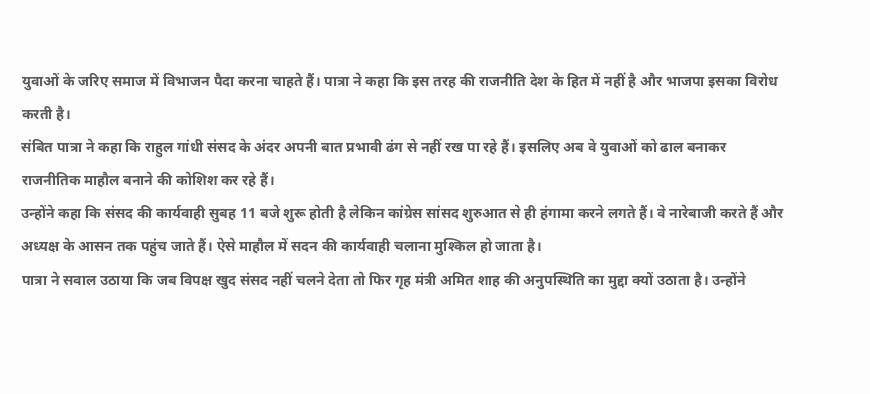युवाओं के जरिए समाज में विभाजन पैदा करना चाहते हैं। पात्रा ने कहा कि इस तरह की राजनीति देश के हित में नहीं है और भाजपा इसका विरोध करती है।
संबित पात्रा ने कहा कि राहुल गांधी संसद के अंदर अपनी बात प्रभावी ढंग से नहीं रख पा रहे हैं। इसलिए अब वे युवाओं को ढाल बनाकर राजनीतिक माहौल बनाने की कोशिश कर रहे हैं।
उन्होंने कहा कि संसद की कार्यवाही सुबह 11 बजे शुरू होती है लेकिन कांग्रेस सांसद शुरुआत से ही हंगामा करने लगते हैं। वे नारेबाजी करते हैं और अध्यक्ष के आसन तक पहुंच जाते हैं। ऐसे माहौल में सदन की कार्यवाही चलाना मुश्किल हो जाता है।
पात्रा ने सवाल उठाया कि जब विपक्ष खुद संसद नहीं चलने देता तो फिर गृह मंत्री अमित शाह की अनुपस्थिति का मुद्दा क्यों उठाता है। उन्होंने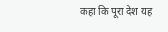कहा कि पूरा देश यह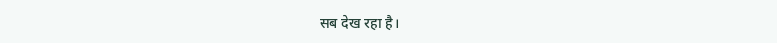सब देख रहा है।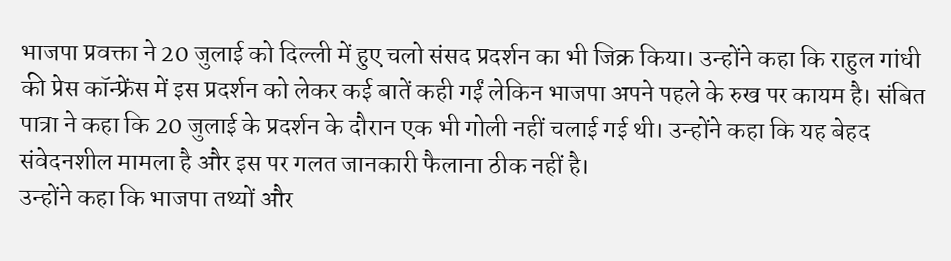भाजपा प्रवक्ता ने 20 जुलाई को दिल्ली में हुए चलो संसद प्रदर्शन का भी जिक्र किया। उन्होंने कहा कि राहुल गांधी की प्रेस कॉन्फ्रेंस में इस प्रदर्शन को लेकर कई बातें कही गईं लेकिन भाजपा अपने पहले के रुख पर कायम है। संबित पात्रा ने कहा कि 20 जुलाई के प्रदर्शन के दौरान एक भी गोली नहीं चलाई गई थी। उन्होंने कहा कि यह बेहद संवेदनशील मामला है और इस पर गलत जानकारी फैलाना ठीक नहीं है।
उन्होंने कहा कि भाजपा तथ्यों और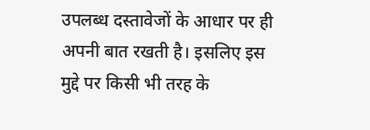उपलब्ध दस्तावेजों के आधार पर ही अपनी बात रखती है। इसलिए इस मुद्दे पर किसी भी तरह के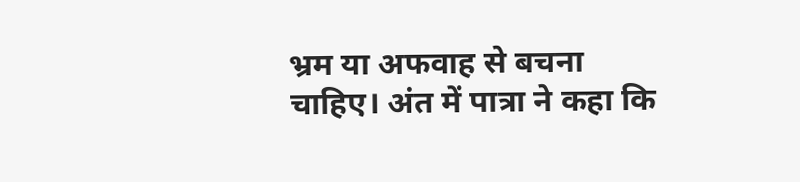भ्रम या अफवाह से बचना चाहिए। अंत में पात्रा ने कहा कि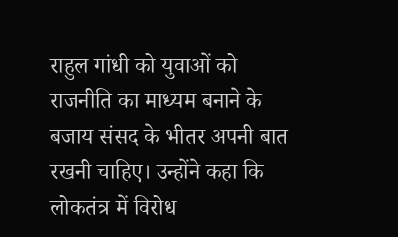राहुल गांधी को युवाओं को राजनीति का माध्यम बनाने के बजाय संसद के भीतर अपनी बात रखनी चाहिए। उन्होंने कहा कि लोकतंत्र में विरोध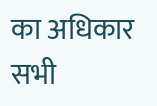का अधिकार सभी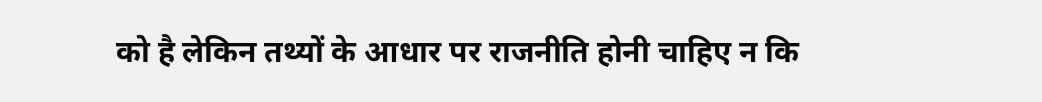को है लेकिन तथ्यों के आधार पर राजनीति होनी चाहिए न कि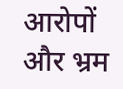आरोपों और भ्रम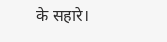के सहारे।